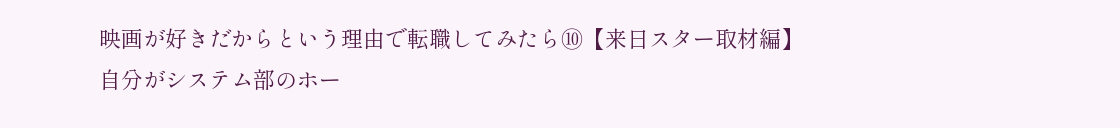映画が好きだからという理由で転職してみたら⑩【来日スター取材編】
自分がシステム部のホー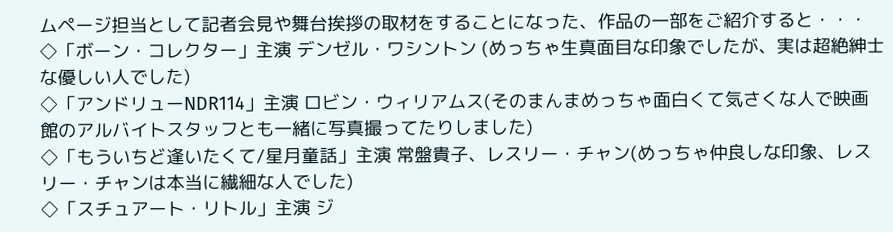ムページ担当として記者会見や舞台挨拶の取材をすることになった、作品の一部をご紹介すると・・・
◇「ボーン・コレクター」主演 デンゼル・ワシントン (めっちゃ生真面目な印象でしたが、実は超絶紳士な優しい人でした)
◇「アンドリューNDR114」主演 ロビン・ウィリアムス(そのまんまめっちゃ面白くて気さくな人で映画館のアルバイトスタッフとも一緒に写真撮ってたりしました)
◇「もういちど逢いたくて/星月童話」主演 常盤貴子、レスリー・チャン(めっちゃ仲良しな印象、レスリー・チャンは本当に繊細な人でした)
◇「スチュアート・リトル」主演 ジ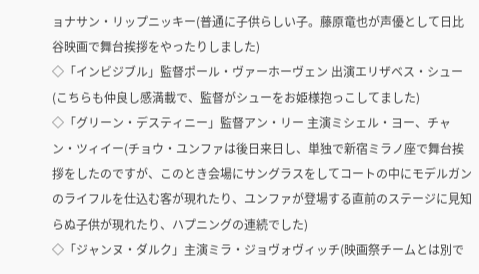ョナサン・リップニッキー(普通に子供らしい子。藤原竜也が声優として日比谷映画で舞台挨拶をやったりしました)
◇「インビジブル」監督ポール・ヴァーホーヴェン 出演エリザベス・シュー(こちらも仲良し感満載で、監督がシューをお姫様抱っこしてました)
◇「グリーン・デスティニー」監督アン・リー 主演ミシェル・ヨー、チャン・ツィイー(チョウ・ユンファは後日来日し、単独で新宿ミラノ座で舞台挨拶をしたのですが、このとき会場にサングラスをしてコートの中にモデルガンのライフルを仕込む客が現れたり、ユンファが登場する直前のステージに見知らぬ子供が現れたり、ハプニングの連続でした)
◇「ジャンヌ・ダルク」主演ミラ・ジョヴォヴィッチ(映画祭チームとは別で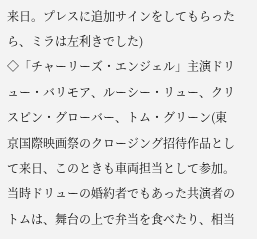来日。プレスに追加サインをしてもらったら、ミラは左利きでした)
◇「チャーリーズ・エンジェル」主演ドリュー・バリモア、ルーシー・リュー、クリスピン・グローバー、トム・グリーン(東京国際映画祭のクロージング招待作品として来日、このときも車両担当として参加。当時ドリューの婚約者でもあった共演者のトムは、舞台の上で弁当を食べたり、相当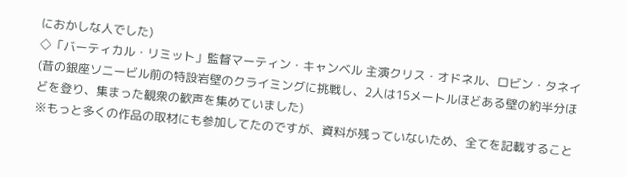におかしな人でした)
◇「バーティカル・リミット」監督マーティン・キャンベル 主演クリス・オドネル、ロビン・タネイ(昔の銀座ソニービル前の特設岩壁のクライミングに挑戦し、2人は15メートルほどある壁の約半分ほどを登り、集まった観衆の歓声を集めていました)
※もっと多くの作品の取材にも参加してたのですが、資料が残っていないため、全てを記載すること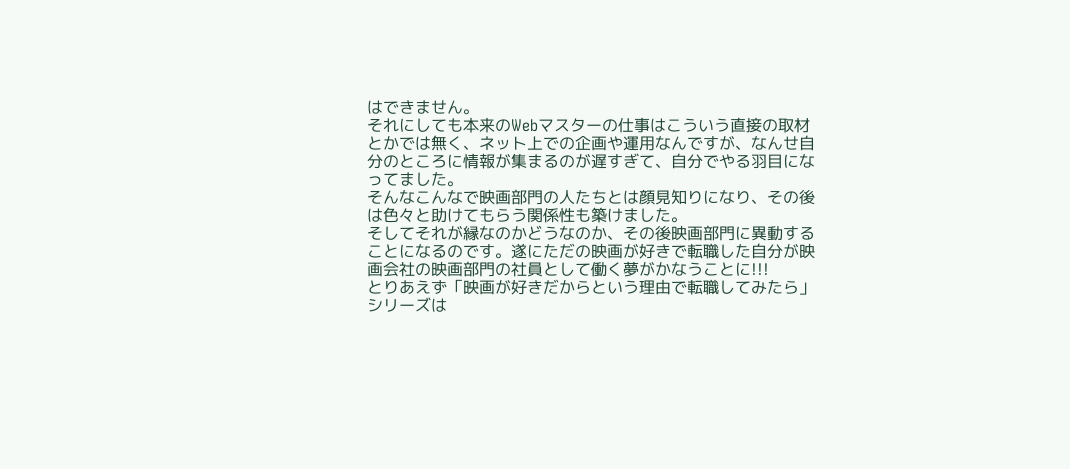はできません。
それにしても本来のWebマスターの仕事はこういう直接の取材とかでは無く、ネット上での企画や運用なんですが、なんせ自分のところに情報が集まるのが遅すぎて、自分でやる羽目になってました。
そんなこんなで映画部門の人たちとは顔見知りになり、その後は色々と助けてもらう関係性も築けました。
そしてそれが縁なのかどうなのか、その後映画部門に異動することになるのです。遂にただの映画が好きで転職した自分が映画会社の映画部門の社員として働く夢がかなうことに!!!
とりあえず「映画が好きだからという理由で転職してみたら」シリーズは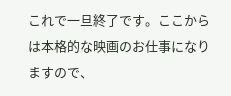これで一旦終了です。ここからは本格的な映画のお仕事になりますので、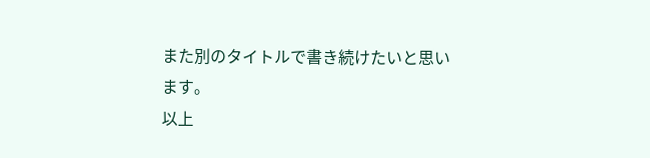また別のタイトルで書き続けたいと思います。
以上